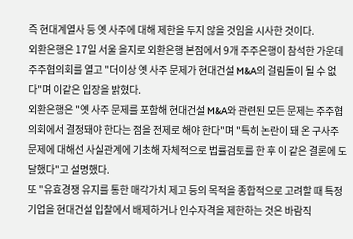즉 현대계열사 등 옛 사주에 대해 제한을 두지 않을 것임을 시사한 것이다.
외환은행은 17일 서울 을지로 외환은행 본점에서 9개 주주은행이 참석한 가운데 주주협의회를 열고 "더이상 옛 사주 문제가 현대건설 M&A의 걸림돌이 될 수 없다"며 이같은 입장을 밝혔다.
외환은행은 "옛 사주 문제를 포함해 현대건설 M&A와 관련된 모든 문제는 주주협의회에서 결정돼야 한다는 점을 전제로 해야 한다"며 "특히 논란이 돼 온 구사주 문제에 대해선 사실관계에 기초해 자체적으로 법률검토를 한 후 이 같은 결론에 도달했다"고 설명했다.
또 "유효경쟁 유지를 통한 매각가치 제고 등의 목적을 종합적으로 고려할 때 특정기업을 현대건설 입찰에서 배제하거나 인수자격을 제한하는 것은 바람직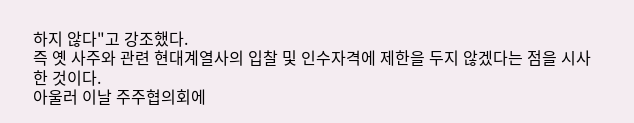하지 않다"고 강조했다.
즉 옛 사주와 관련 현대계열사의 입찰 및 인수자격에 제한을 두지 않겠다는 점을 시사한 것이다.
아울러 이날 주주협의회에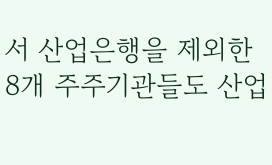서 산업은행을 제외한 8개 주주기관들도 산업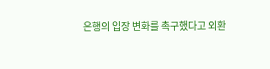은행의 입장 변화를 촉구했다고 외환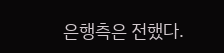은행측은 전했다.